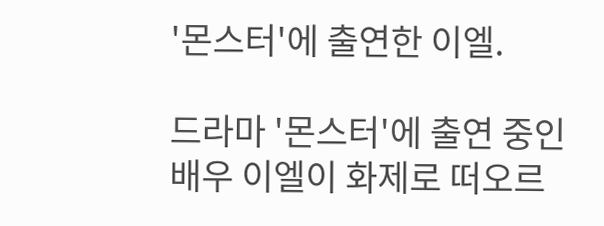'몬스터'에 출연한 이엘.

드라마 '몬스터'에 출연 중인 배우 이엘이 화제로 떠오르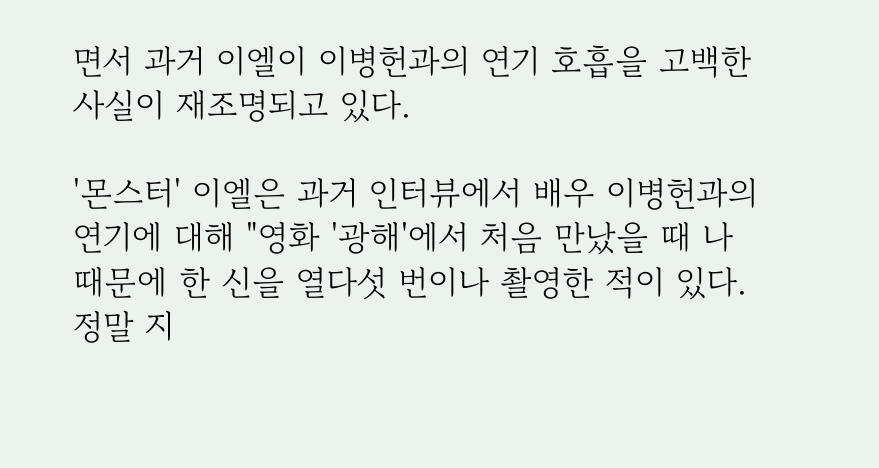면서 과거 이엘이 이병헌과의 연기 호흡을 고백한 사실이 재조명되고 있다.

'몬스터' 이엘은 과거 인터뷰에서 배우 이병헌과의 연기에 대해 "영화 '광해'에서 처음 만났을 때 나 때문에 한 신을 열다섯 번이나 촬영한 적이 있다. 정말 지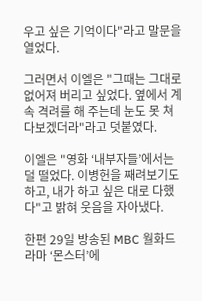우고 싶은 기억이다"라고 말문을 열었다.

그러면서 이엘은 "그때는 그대로 없어져 버리고 싶었다. 옆에서 계속 격려를 해 주는데 눈도 못 쳐다보겠더라"라고 덧붙였다.

이엘은 "영화 ‘내부자들’에서는 덜 떨었다. 이병헌을 째려보기도 하고, 내가 하고 싶은 대로 다했다"고 밝혀 웃음을 자아냈다.

한편 29일 방송된 MBC 월화드라마 ‘몬스터’에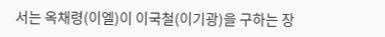서는 옥채령(이엘)이 이국철(이기광)을 구하는 장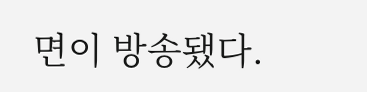면이 방송됐다.